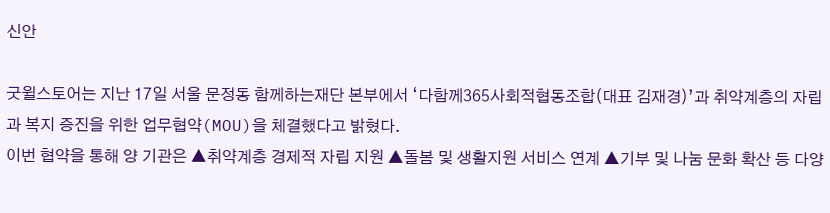신안

굿윌스토어는 지난 17일 서울 문정동 함께하는재단 본부에서 ‘다함께365사회적협동조합(대표 김재경)’과 취약계층의 자립과 복지 증진을 위한 업무협약(MOU)을 체결했다고 밝혔다.
이번 협약을 통해 양 기관은 ▲취약계층 경제적 자립 지원 ▲돌봄 및 생활지원 서비스 연계 ▲기부 및 나눔 문화 확산 등 다양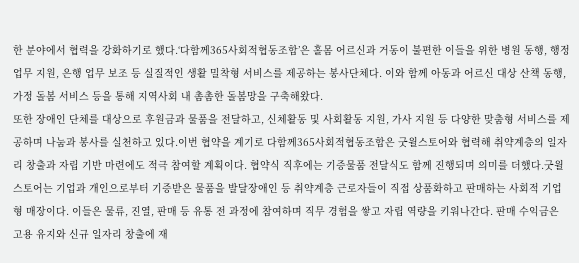한 분야에서 협력을 강화하기로 했다.‘다함께365사회적협동조합’은 홀몸 어르신과 거동이 불편한 이들을 위한 병원 동행, 행정업무 지원, 은행 업무 보조 등 실질적인 생활 밀착형 서비스를 제공하는 봉사단체다. 이와 함께 아동과 어르신 대상 산책 동행, 가정 돌봄 서비스 등을 통해 지역사회 내 촘촘한 돌봄망을 구축해왔다.
또한 장애인 단체를 대상으로 후원금과 물품을 전달하고, 신체활동 및 사회활동 지원, 가사 지원 등 다양한 맞춤형 서비스를 제공하며 나눔과 봉사를 실천하고 있다.이번 협약을 계기로 다함께365사회적협동조합은 굿윌스토어와 협력해 취약계층의 일자리 창출과 자립 기반 마련에도 적극 참여할 계획이다. 협약식 직후에는 기증물품 전달식도 함께 진행되며 의미를 더했다.굿윌스토어는 기업과 개인으로부터 기증받은 물품을 발달장애인 등 취약계층 근로자들이 직접 상품화하고 판매하는 사회적 기업형 매장이다. 이들은 물류, 진열, 판매 등 유통 전 과정에 참여하며 직무 경험을 쌓고 자립 역량을 키워나간다. 판매 수익금은 고용 유지와 신규 일자리 창출에 재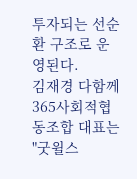투자되는 선순환 구조로 운영된다.
김재경 다함께365사회적협동조합 대표는 "굿윌스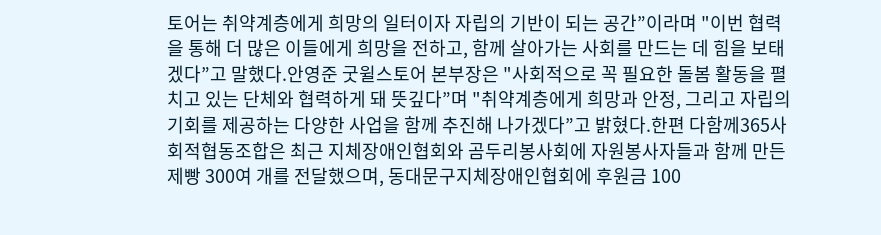토어는 취약계층에게 희망의 일터이자 자립의 기반이 되는 공간”이라며 "이번 협력을 통해 더 많은 이들에게 희망을 전하고, 함께 살아가는 사회를 만드는 데 힘을 보태겠다”고 말했다.안영준 굿윌스토어 본부장은 "사회적으로 꼭 필요한 돌봄 활동을 펼치고 있는 단체와 협력하게 돼 뜻깊다”며 "취약계층에게 희망과 안정, 그리고 자립의 기회를 제공하는 다양한 사업을 함께 추진해 나가겠다”고 밝혔다.한편 다함께365사회적협동조합은 최근 지체장애인협회와 곰두리봉사회에 자원봉사자들과 함께 만든 제빵 300여 개를 전달했으며, 동대문구지체장애인협회에 후원금 100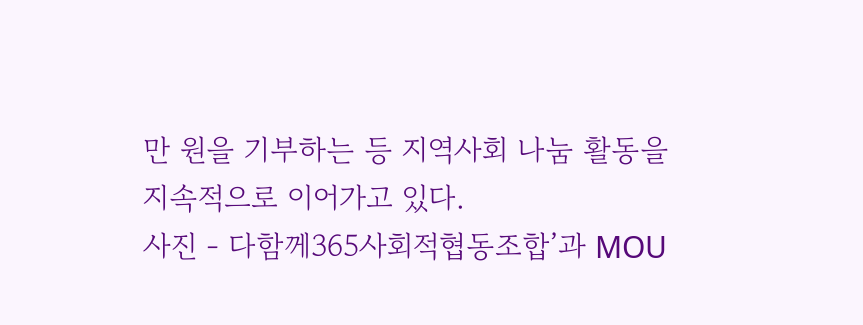만 원을 기부하는 등 지역사회 나눔 활동을 지속적으로 이어가고 있다.
사진 - 다함께365사회적협동조합’과 MOU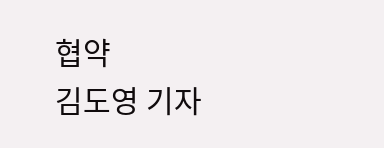협약
김도영 기자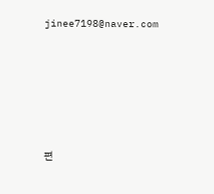jinee7198@naver.com






편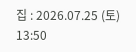집 : 2026.07.25 (토) 13:50